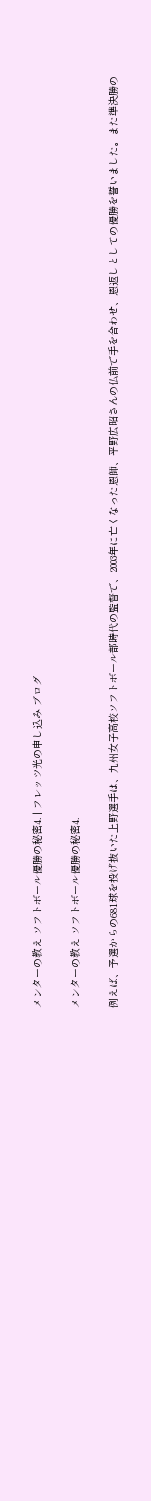メンターの教え ソフトボール優勝の秘密4. | フレッツ光の申し込み ブログ

メンターの教え ソフトボール優勝の秘密4.

例えば、予選からの681球を投げ抜いた上野選手は、九州女子高校ソフトボール部時代の監督で、2003年に亡くなった恩師、平野広昭さんの仏前で手を合わせ、恩返しとしての優勝を誓いました。また準決勝の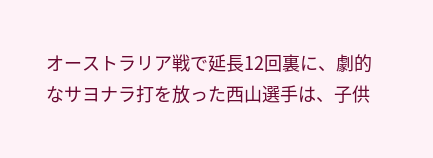オーストラリア戦で延長12回裏に、劇的なサヨナラ打を放った西山選手は、子供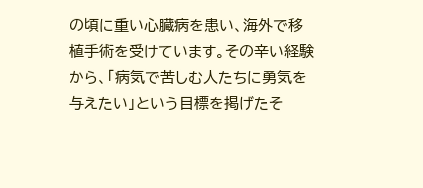の頃に重い心臓病を患い、海外で移植手術を受けています。その辛い経験から、「病気で苦しむ人たちに勇気を与えたい」という目標を掲げたそ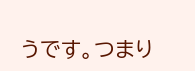うです。つまり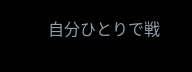自分ひとりで戦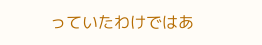っていたわけではあ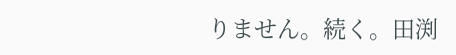りません。続く。田渕